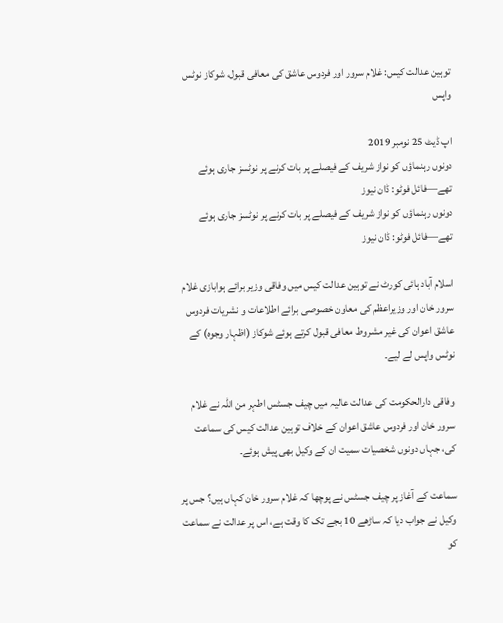توہین عدالت کیس: غلام سرور اور فردوس عاشق کی معافی قبول، شوکاز نوٹس واپس

اپ ڈیٹ 25 نومبر 2019
دونوں رہنماؤں کو نواز شریف کے فیصلے پر بات کرنے پر نوٹسز جاری ہوئے تھے—فائل فوٹو: ڈان نیوز
دونوں رہنماؤں کو نواز شریف کے فیصلے پر بات کرنے پر نوٹسز جاری ہوئے تھے—فائل فوٹو: ڈان نیوز

اسلام آباد ہائی کورٹ نے توہین عدالت کیس میں وفاقی وزیر برائے ہوابازی غلام سرور خان اور وزیراعظم کی معاون خصوصی برائے اطلاعات و نشریات فردوس عاشق اعوان کی غیر مشروط معافی قبول کرتے ہوئے شوکاز (اظہار وجوہ) کے نوٹس واپس لے لیے۔

وفاقی دارالحکومت کی عدالت عالیہ میں چیف جسٹس اطہر من اللہ نے غلام سرور خان اور فردوس عاشق اعوان کے خلاف توہین عدالت کیس کی سماعت کی، جہاں دونوں شخصیات سمیت ان کے وکیل بھی پیش ہوئے۔

سماعت کے آغاز پر چیف جسٹس نے پوچھا کہ غلام سرور خان کہاں ہیں؟ جس پر وکیل نے جواب دیا کہ ساڑھے 10 بجے تک کا وقت ہے، اس پر عدالت نے سماعت کو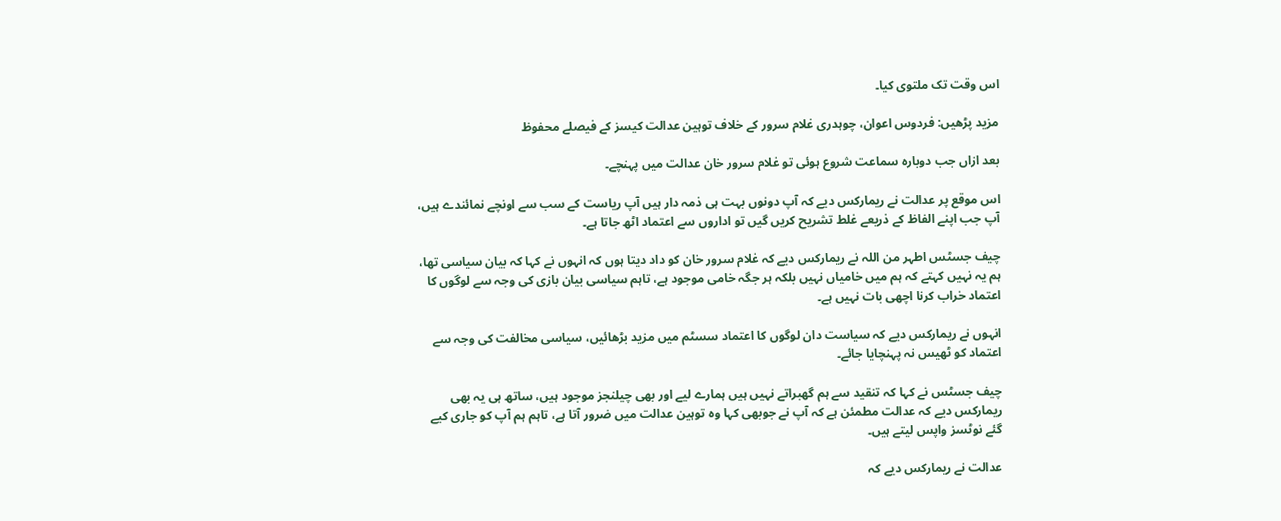اس وقت تک ملتوی کیا۔

مزید پڑھیں: فردوس اعوان، چوہدری غلام سرور کے خلاف توہین عدالت کیسز کے فیصلے محفوظ

بعد ازاں جب دوبارہ سماعت شروع ہوئی تو غلام سرور خان عدالت میں پہنچے۔

اس موقع پر عدالت نے ریمارکس دیے کہ آپ دونوں بہت ہی ذمہ دار ہیں آپ ریاست کے سب سے اونچے نمائندے ہیں، آپ جب اپنے الفاظ کے ذریعے غلط تشریح کریں گیں تو اداروں سے اعتماد اٹھ جاتا ہے۔

چیف جسٹس اطہر من اللہ نے ریمارکس دیے کہ غلام سرور خان کو داد دیتا ہوں کہ انہوں نے کہا کہ بیان سیاسی تھا، ہم یہ نہیں کہتے کہ ہم میں خامیاں نہیں بلکہ ہر جگہ خامی موجود ہے، تاہم سیاسی بیان بازی کی وجہ سے لوگوں کا اعتماد خراب کرنا اچھی بات نہیں ہے۔

انہوں نے ریمارکس دیے کہ سیاست دان لوگوں کا اعتماد سسٹم میں مزید بڑھائیں، سیاسی مخالفت کی وجہ سے اعتماد کو ٹھیس نہ پہنچایا جائے۔

چیف جسٹس نے کہا کہ تنقید سے ہم گھبراتے نہیں ہیں ہمارے لیے اور بھی چیلنجز موجود ہیں، ساتھ ہی یہ بھی ریمارکس دیے کہ عدالت مطمئن ہے کہ آپ نے جوبھی کہا وہ توہین عدالت میں ضرور آتا ہے، تاہم ہم آپ کو جاری کیے گئے نوٹسز واپس لیتے ہیں۔

عدالت نے ریمارکس دیے کہ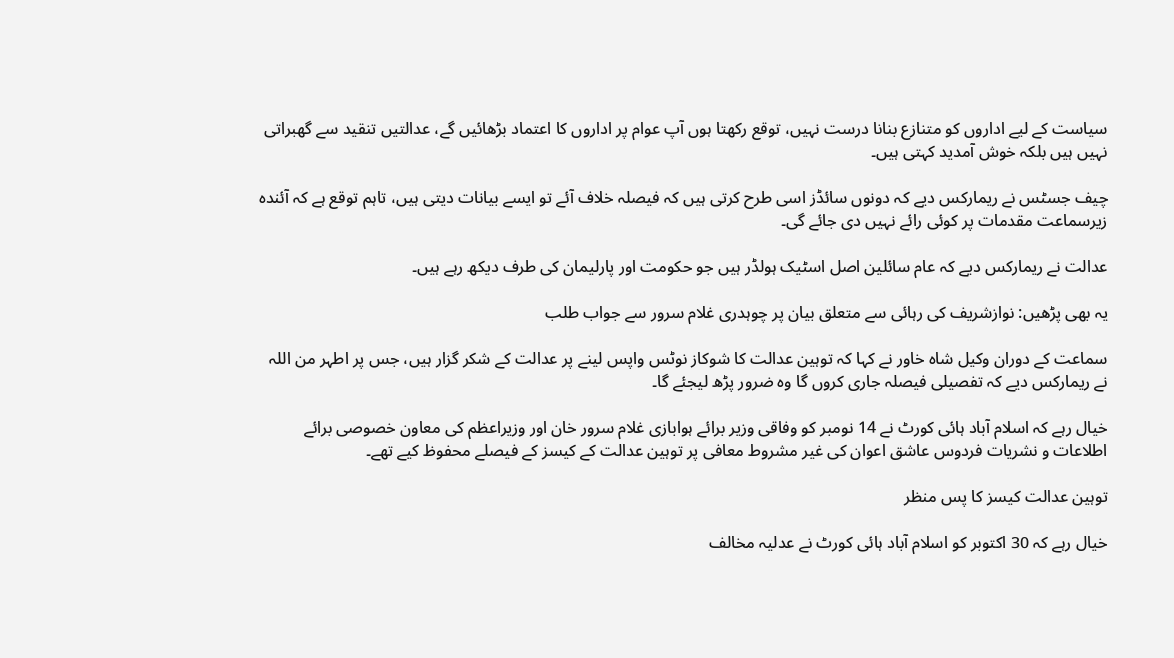سیاست کے لیے اداروں کو متنازع بنانا درست نہیں، توقع رکھتا ہوں آپ عوام پر اداروں کا اعتماد بڑھائیں گے، عدالتیں تنقید سے گھبراتی نہیں ہیں بلکہ خوش آمدید کہتی ہیں۔

چیف جسٹس نے ریمارکس دیے کہ دونوں سائڈز اسی طرح کرتی ہیں کہ فیصلہ خلاف آئے تو ایسے بیانات دیتی ہیں، تاہم توقع ہے کہ آئندہ زیرسماعت مقدمات پر کوئی رائے نہیں دی جائے گی۔

عدالت نے ریمارکس دیے کہ عام سائلین اصل اسٹیک ہولڈر ہیں جو حکومت اور پارلیمان کی طرف دیکھ رہے ہیں۔

یہ بھی پڑھیں: نوازشریف کی رہائی سے متعلق بیان پر چوہدری غلام سرور سے جواب طلب

سماعت کے دوران وکیل شاہ خاور نے کہا کہ توہین عدالت کا شوکاز نوٹس واپس لینے پر عدالت کے شکر گزار ہیں، جس پر اطہر من اللہ نے ریمارکس دیے کہ تفصیلی فیصلہ جاری کروں گا وہ ضرور پڑھ لیجئے گا۔

خیال رہے کہ اسلام آباد ہائی کورٹ نے 14 نومبر کو وفاقی وزیر برائے ہوابازی غلام سرور خان اور وزیراعظم کی معاون خصوصی برائے اطلاعات و نشریات فردوس عاشق اعوان کی غیر مشروط معافی پر توہین عدالت کے کیسز کے فیصلے محفوظ کیے تھے۔

توہین عدالت کیسز کا پس منظر

خیال رہے کہ 30 اکتوبر کو اسلام آباد ہائی کورٹ نے عدلیہ مخالف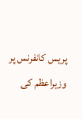پریس کانفرنس پر وزیراعظم کی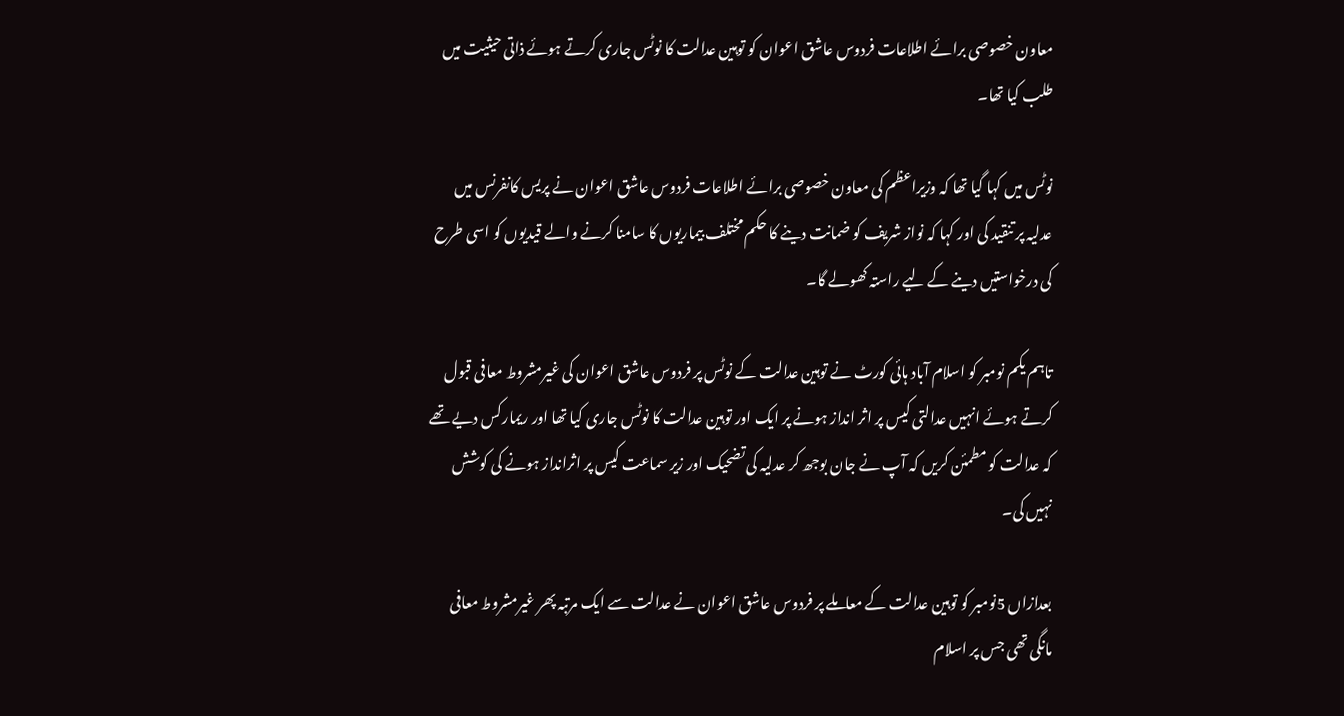معاون خصوصی برائے اطلاعات فردوس عاشق اعوان کو توہین عدالت کا نوٹس جاری کرتے ہوئے ذاتی حیثیت میں طلب کیا تھا۔

نوٹس میں کہا گیا تھا کہ وزیراعظم کی معاون خصوصی برائے اطلاعات فردوس عاشق اعوان نے پریس کانفرنس میں عدلیہ پر تنقید کی اور کہا کہ نواز شریف کو ضمانت دینے کا حکم مختلف بیماریوں کا سامنا کرنے والے قیدیوں کو اسی طرح کی درخواستیں دینے کے لیے راستہ کھولے گا۔

تاہم یکم نومبر کو اسلام آباد ہائی کورٹ نے توہین عدالت کے نوٹس پر فردوس عاشق اعوان کی غیرمشروط معافی قبول کرتے ہوئے انہیں عدالتی کیس پر اثر انداز ہونے پر ایک اور توہین عدالت کا نوٹس جاری کیا تھا اور ریمارکس دیے تھے کہ عدالت کو مطمئن کریں کہ آپ نے جان بوجھ کر عدلیہ کی تضحیک اور زیر سماعت کیس پر اثرانداز ہونے کی کوشش نہیں کی۔

بعدازاں 5نومبر کو توہین عدالت کے معاملے پر فردوس عاشق اعوان نے عدالت سے ایک مرتبہ پھر غیرمشروط معافی مانگی تھی جس پر اسلام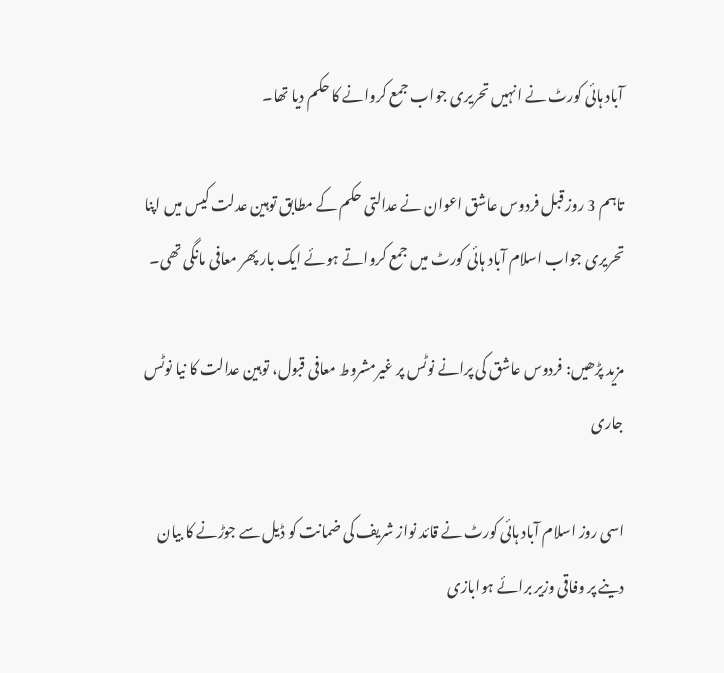آباد ہائی کورٹ نے انہیں تحریری جواب جمع کروانے کا حکم دیا تھا۔

تاہم 3 روز قبل فردوس عاشق اعوان نے عدالتی حکم کے مطابق توہین عدلت کیس میں اپنا تحریری جواب اسلام آباد ہائی کورٹ میں جمع کرواتے ہوئے ایک بار پھر معافی مانگی تھی۔

مزید پڑھیں: فردوس عاشق کی پرانے نوٹس پر غیرمشروط معافی قبول، توہین عدالت کا نیا نوٹس جاری

اسی روز اسلام آباد ہائی کورٹ نے قائد نواز شریف کی ضمانت کو ڈیل سے جوڑنے کا بیان دینے پر وفاقی وزیر برائے ہوابازی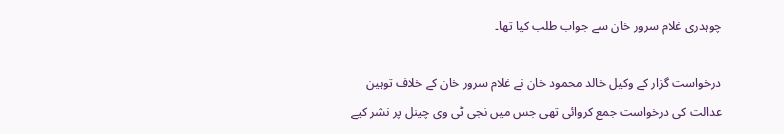چوہدری غلام سرور خان سے جواب طلب کیا تھا۔

درخواست گزار کے وکیل خالد محمود خان نے غلام سرور خان کے خلاف توہین عدالت کی درخواست جمع کروائی تھی جس میں نجی ٹی وی چینل پر نشر کیے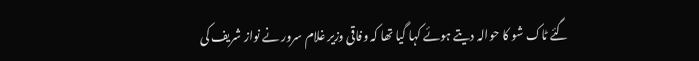گئے ٹاک شو کا حوالہ دیتے ہوئے کہا گیا تھا کہ وفاقی وزیر غلام سرور نے نواز شریف کی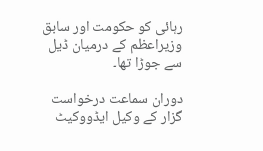رہائی کو حکومت اور سابق وزیراعظم کے درمیان ڈیل سے جوڑا تھا۔

دوران سماعت درخواست گزار کے وکیل ایڈووکیٹ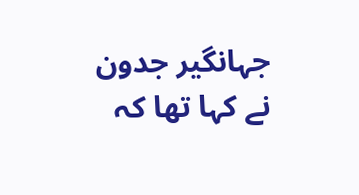جہانگیر جدون نے کہا تھا کہ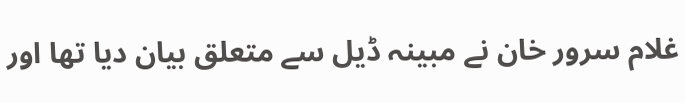غلام سرور خان نے مبینہ ڈیل سے متعلق بیان دیا تھا اور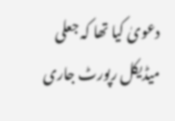دعویٰ کیا تھا کہ جعلی میڈیکل رپورٹ جاری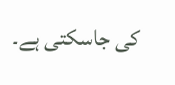کی جاسکتی ہے۔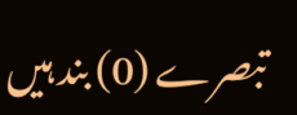تبصرے (0) بند ہیں